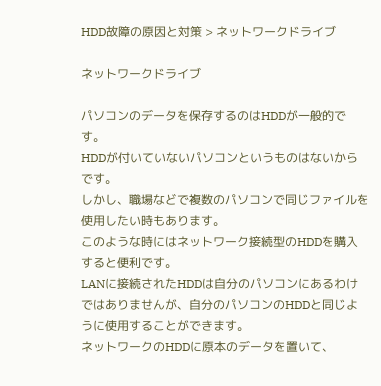HDD故障の原因と対策 > ネットワークドライブ

ネットワークドライブ

パソコンのデータを保存するのはHDDが一般的です。
HDDが付いていないパソコンというものはないからです。
しかし、職場などで複数のパソコンで同じファイルを使用したい時もあります。
このような時にはネットワーク接続型のHDDを購入すると便利です。
LANに接続されたHDDは自分のパソコンにあるわけではありませんが、自分のパソコンのHDDと同じように使用することができます。
ネットワークのHDDに原本のデータを置いて、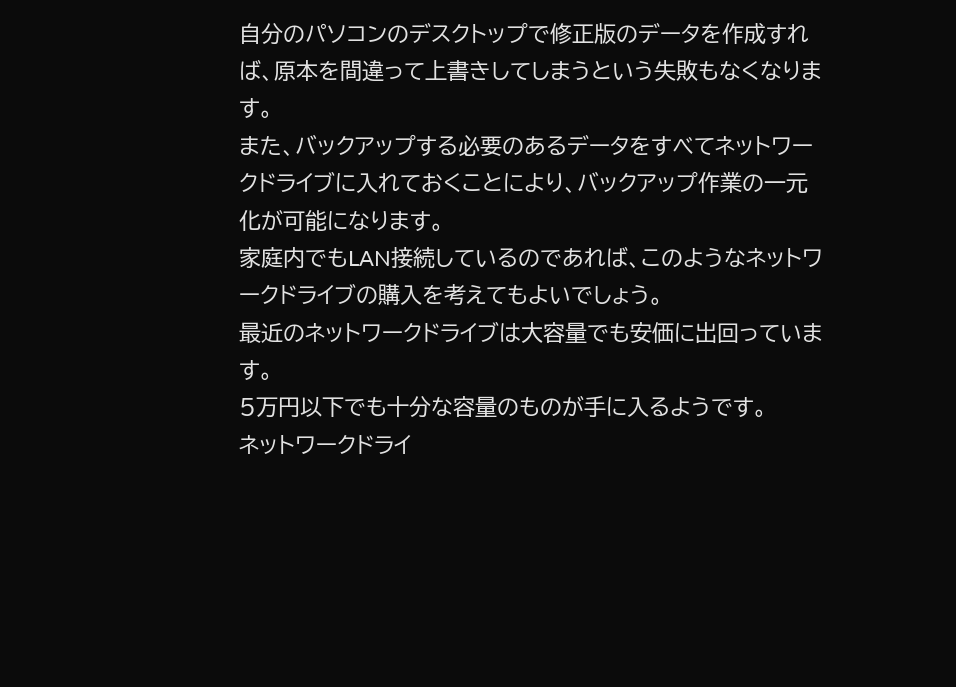自分のパソコンのデスクトップで修正版のデータを作成すれば、原本を間違って上書きしてしまうという失敗もなくなります。
また、バックアップする必要のあるデータをすべてネットワークドライブに入れておくことにより、バックアップ作業の一元化が可能になります。
家庭内でもLAN接続しているのであれば、このようなネットワークドライブの購入を考えてもよいでしょう。
最近のネットワークドライブは大容量でも安価に出回っています。
5万円以下でも十分な容量のものが手に入るようです。
ネットワークドライ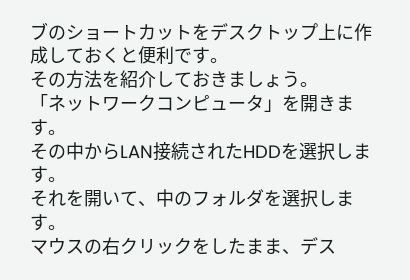ブのショートカットをデスクトップ上に作成しておくと便利です。
その方法を紹介しておきましょう。
「ネットワークコンピュータ」を開きます。
その中からLAN接続されたHDDを選択します。
それを開いて、中のフォルダを選択します。
マウスの右クリックをしたまま、デス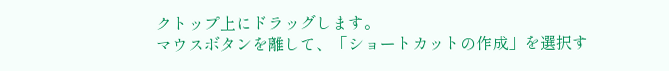クトップ上にドラッグします。
マウスボタンを離して、「ショートカットの作成」を選択す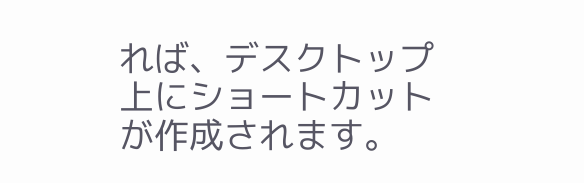れば、デスクトップ上にショートカットが作成されます。